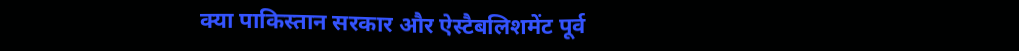क्या पाकिस्तान सरकार और ऐस्टैबलिशमेंट पूर्व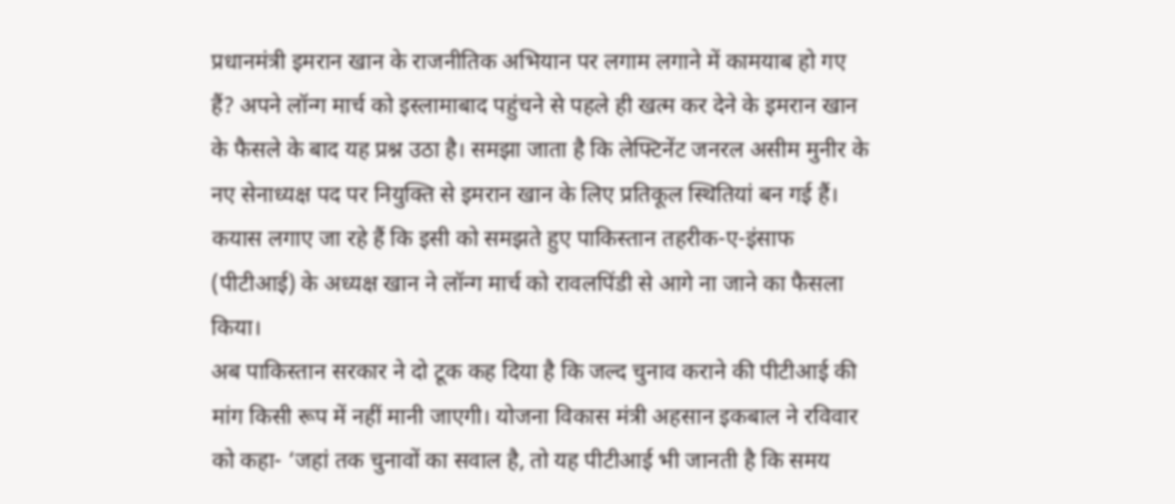प्रधानमंत्री इमरान खान के राजनीतिक अभियान पर लगाम लगाने में कामयाब हो गए हैं? अपने लॉन्ग मार्च को इस्लामाबाद पहुंचने से पहले ही खत्म कर देने के इमरान खान के फैसले के बाद यह प्रश्न उठा है। समझा जाता है कि लेफ्टिनेंट जनरल असीम मुनीर के नए सेनाध्यक्ष पद पर नियुक्ति से इमरान खान के लिए प्रतिकूल स्थितियां बन गई हैं। कयास लगाए जा रहे हैं कि इसी को समझते हुए पाकिस्तान तहरीक-ए-इंसाफ (पीटीआई) के अध्यक्ष खान ने लॉन्ग मार्च को रावलपिंडी से आगे ना जाने का फैसला किया।
अब पाकिस्तान सरकार ने दो टूक कह दिया है कि जल्द चुनाव कराने की पीटीआई की मांग किसी रूप में नहीं मानी जाएगी। योजना विकास मंत्री अहसान इकबाल ने रविवार को कहा- ‘जहां तक चुनावों का सवाल है, तो यह पीटीआई भी जानती है कि समय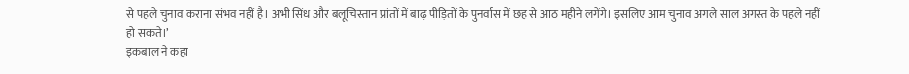से पहले चुनाव कराना संभव नहीं है। अभी सिंध और बलूचिस्तान प्रांतों में बाढ़ पीड़ितों के पुनर्वास में छह से आठ महीने लगेंगे। इसलिए आम चुनाव अगले साल अगस्त के पहले नहीं हो सकते।’
इकबाल ने कहा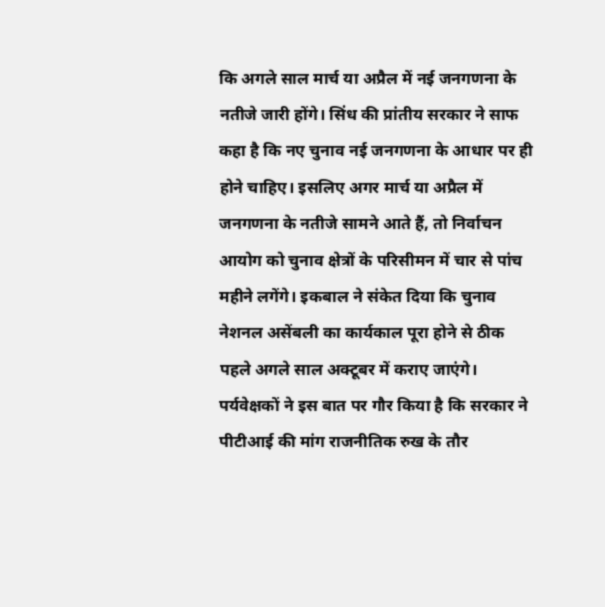कि अगले साल मार्च या अप्रैल में नई जनगणना के नतीजे जारी होंगे। सिंध की प्रांतीय सरकार ने साफ कहा है कि नए चुनाव नई जनगणना के आधार पर ही होने चाहिए। इसलिए अगर मार्च या अप्रैल में जनगणना के नतीजे सामने आते हैं, तो निर्वाचन आयोग को चुनाव क्षेत्रों के परिसीमन में चार से पांच महीने लगेंगे। इकबाल ने संकेत दिया कि चुनाव नेशनल असेंबली का कार्यकाल पूरा होने से ठीक पहले अगले साल अक्टूबर में कराए जाएंगे।
पर्यवेक्षकों ने इस बात पर गौर किया है कि सरकार ने पीटीआई की मांग राजनीतिक रुख के तौर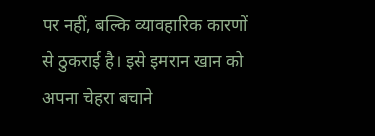पर नहीं, बल्कि व्यावहारिक कारणों से ठुकराई है। इसे इमरान खान को अपना चेहरा बचाने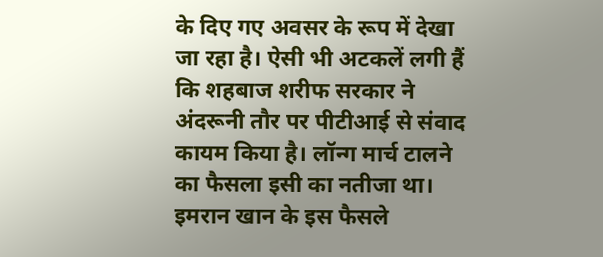के दिए गए अवसर के रूप में देखा जा रहा है। ऐसी भी अटकलें लगी हैं कि शहबाज शरीफ सरकार ने अंदरूनी तौर पर पीटीआई से संवाद कायम किया है। लॉन्ग मार्च टालने का फैसला इसी का नतीजा था।
इमरान खान के इस फैसले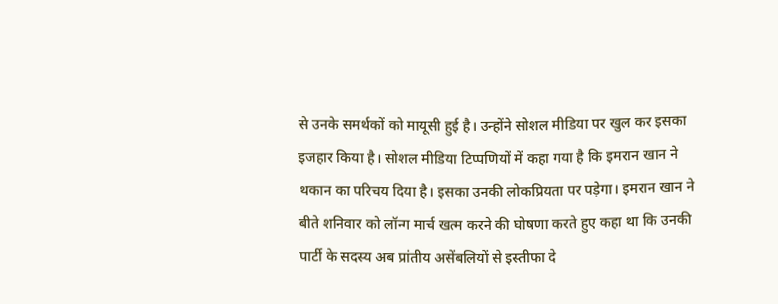से उनके समर्थकों को मायूसी हुई है। उन्होंने सोशल मीडिया पर खुल कर इसका इजहार किया है। सोशल मीडिया टिप्पणियों में कहा गया है कि इमरान खान ने थकान का परिचय दिया है। इसका उनकी लोकप्रियता पर पड़ेगा। इमरान खान ने बीते शनिवार को लॉन्ग मार्च खत्म करने की घोषणा करते हुए कहा था कि उनकी पार्टी के सदस्य अब प्रांतीय असेंबलियों से इस्तीफा दे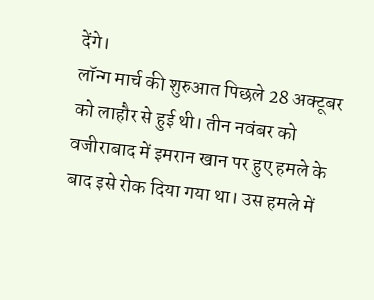देंगे।
लॉन्ग मार्च की शुरुआत पिछले 28 अक्टूबर को लाहौर से हुई थी। तीन नवंबर को वजीराबाद में इमरान खान पर हुए हमले के बाद इसे रोक दिया गया था। उस हमले में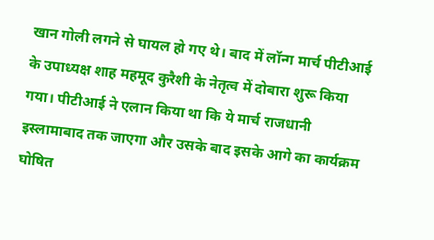खान गोली लगने से घायल हो गए थे। बाद में लॉन्ग मार्च पीटीआई के उपाध्यक्ष शाह महमूद कुरैशी के नेतृत्व में दोबारा शुरू किया गया। पीटीआई ने एलान किया था कि ये मार्च राजधानी इस्लामाबाद तक जाएगा और उसके बाद इसके आगे का कार्यक्रम घोषित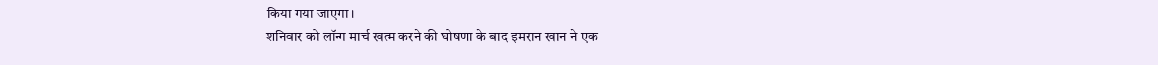किया गया जाएगा।
शनिवार को लॉन्ग मार्च खत्म करने की घोषणा के बाद इमरान खान ने एक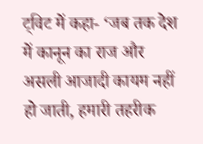ट्विट में कहा- ‘जब तक देश में कानून का राज और असली आजादी कायम नहीं हो जाती, हमारी तहरीक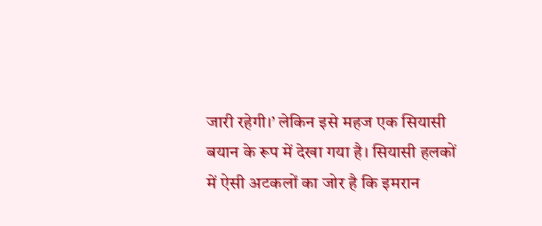जारी रहेगी।’ लेकिन इसे महज एक सियासी बयान के रूप में देखा गया है। सियासी हलकों में ऐसी अटकलों का जोर है कि इमरान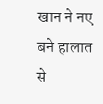खान ने नए बने हालात से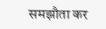समझौता कर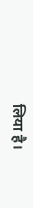लिया है।